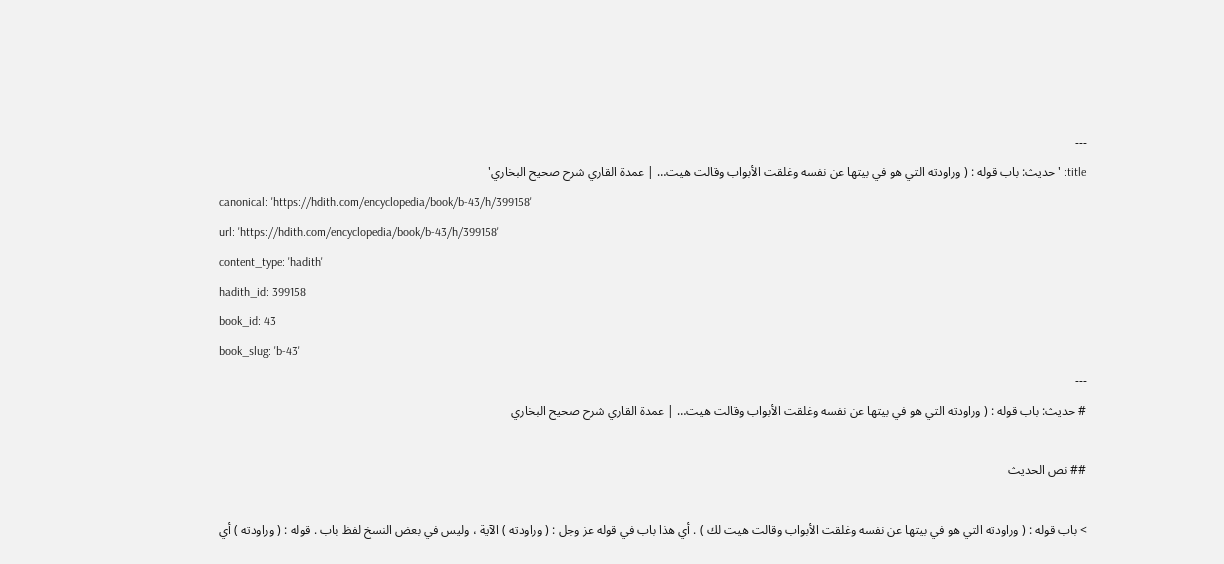---
title: 'حديث: باب قوله : ( وراودته التي هو في بيتها عن نفسه وغلقت الأبواب وقالت هيت… | عمدة القاري شرح صحيح البخاري'
canonical: 'https://hdith.com/encyclopedia/book/b-43/h/399158'
url: 'https://hdith.com/encyclopedia/book/b-43/h/399158'
content_type: 'hadith'
hadith_id: 399158
book_id: 43
book_slug: 'b-43'
---
# حديث: باب قوله : ( وراودته التي هو في بيتها عن نفسه وغلقت الأبواب وقالت هيت… | عمدة القاري شرح صحيح البخاري

## نص الحديث

> باب قوله : ( وراودته التي هو في بيتها عن نفسه وغلقت الأبواب وقالت هيت لك ) . أي هذا باب في قوله عز وجل : ( وراودته ) الآية ، وليس في بعض النسخ لفظ باب . قوله : ( وراودته ) أي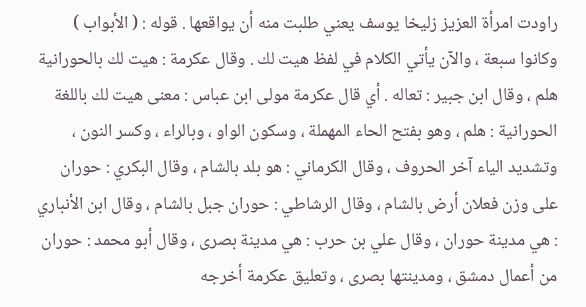راودت امرأة العزيز زليخا يوسف يعني طلبت منه أن يواقعها . قوله : ( الأبواب ) وكانوا سبعة ، والآن يأتي الكلام في لفظ هيت لك . وقال عكرمة : هيت لك بالحورانية هلم ، وقال ابن جبير : تعاله . أي قال عكرمة مولى ابن عباس : معنى هيت لك باللغة الحورانية : هلم ، وهو بفتح الحاء المهملة ، وسكون الواو ، وبالراء ، وكسر النون ، وتشديد الياء آخر الحروف ، وقال الكرماني : هو بلد بالشام ، وقال البكري : حوران على وزن فعلان أرض بالشام ، وقال الرشاطي : حوران جبل بالشام ، وقال ابن الأنباري : هي مدينة حوران ، وقال علي بن حرب : هي مدينة بصرى ، وقال أبو محمد : حوران من أعمال دمشق ، ومدينتها بصرى ، وتعليق عكرمة أخرجه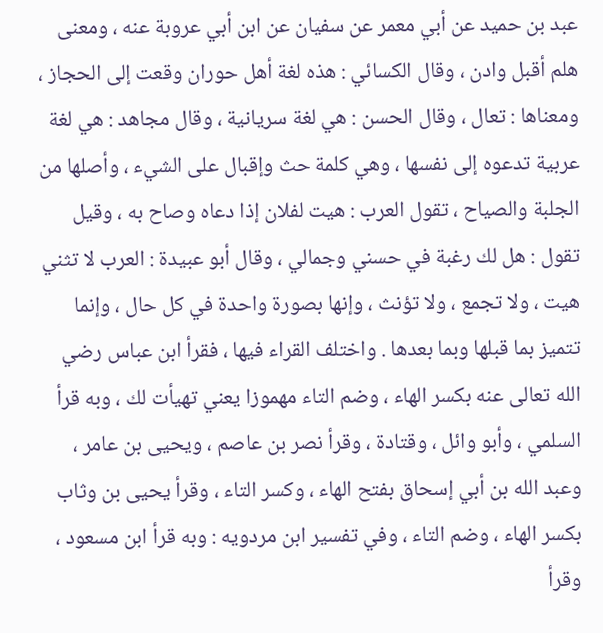عبد بن حميد عن أبي معمر عن سفيان عن ابن أبي عروبة عنه ، ومعنى هلم أقبل وادن ، وقال الكسائي : هذه لغة أهل حوران وقعت إلى الحجاز ، ومعناها : تعال ، وقال الحسن : هي لغة سريانية ، وقال مجاهد : هي لغة عربية تدعوه إلى نفسها ، وهي كلمة حث وإقبال على الشيء ، وأصلها من الجلبة والصياح ، تقول العرب : هيت لفلان إذا دعاه وصاح به ، وقيل تقول : هل لك رغبة في حسني وجمالي ، وقال أبو عبيدة : العرب لا تثني هيت ، ولا تجمع ، ولا تؤنث ، وإنها بصورة واحدة في كل حال ، وإنما تتميز بما قبلها وبما بعدها . واختلف القراء فيها ، فقرأ ابن عباس رضي الله تعالى عنه بكسر الهاء ، وضم التاء مهموزا يعني تهيأت لك ، وبه قرأ السلمي ، وأبو وائل ، وقتادة ، وقرأ نصر بن عاصم ، ويحيى بن عامر ، وعبد الله بن أبي إسحاق بفتح الهاء ، وكسر التاء ، وقرأ يحيى بن وثاب بكسر الهاء ، وضم التاء ، وفي تفسير ابن مردويه : وبه قرأ ابن مسعود ، وقرأ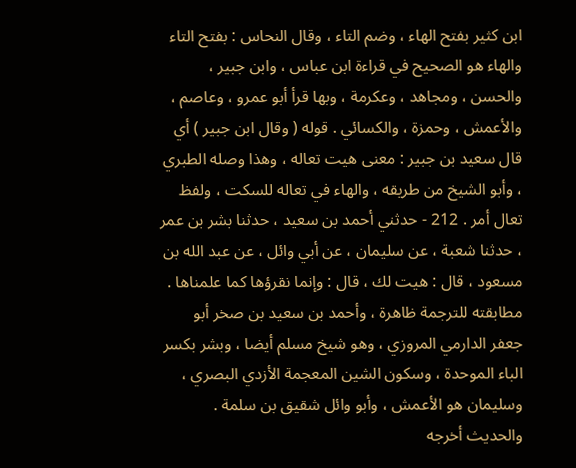ابن كثير بفتح الهاء ، وضم التاء ، وقال النحاس : بفتح التاء والهاء هو الصحيح في قراءة ابن عباس ، وابن جبير ، والحسن ، ومجاهد ، وعكرمة ، وبها قرأ أبو عمرو ، وعاصم ، والأعمش ، وحمزة ، والكسائي . قوله ( وقال ابن جبير ) أي قال سعيد بن جبير : معنى هيت تعاله ، وهذا وصله الطبري ، وأبو الشيخ من طريقه ، والهاء في تعاله للسكت ، ولفظ تعال أمر . 212 - حدثني أحمد بن سعيد ، حدثنا بشر بن عمر ، حدثنا شعبة ، عن سليمان ، عن أبي وائل ، عن عبد الله بن مسعود ، قال : هيت لك ، قال : وإنما نقرؤها كما علمناها . مطابقته للترجمة ظاهرة ، وأحمد بن سعيد بن صخر أبو جعفر الدارمي المروزي ، وهو شيخ مسلم أيضا ، وبشر بكسر الباء الموحدة ، وسكون الشين المعجمة الأزدي البصري ، وسليمان هو الأعمش ، وأبو وائل شقيق بن سلمة . والحديث أخرجه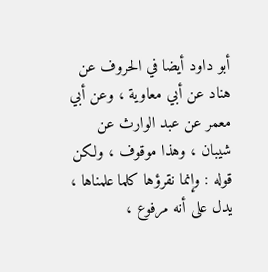أبو داود أيضا في الحروف عن هناد عن أبي معاوية ، وعن أبي معمر عن عبد الوارث عن شيبان ، وهذا موقوف ، ولكن قوله : وإنما نقرؤها كلما علمناها ، يدل على أنه مرفوع ،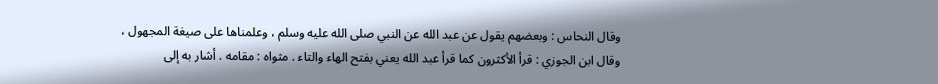وقال النحاس : وبعضهم يقول عن عبد الله عن النبي صلى الله عليه وسلم ، وعلمناها على صيغة المجهول ، وقال ابن الجوزي : قرأ الأكثرون كما قرأ عبد الله يعني بفتح الهاء والتاء . مثواه : مقامه . أشار به إلى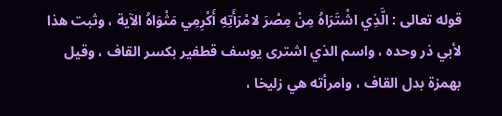قوله تعالى : الَّذِي اشْتَرَاهُ مِنْ مِصْرَ لامْرَأَتِهِ أَكْرِمِي مَثْوَاهُ الآية ، وثبت هذا لأبي ذر وحده ، واسم الذي اشترى يوسف قطفير بكسر القاف ، وقيل بهمزة بدل القاف ، وامرأته هي زليخا ،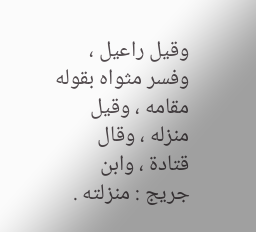وقيل راعيل ، وفسر مثواه بقوله مقامه ، وقيل منزله ، وقال قتادة ، وابن جريج : منزلته .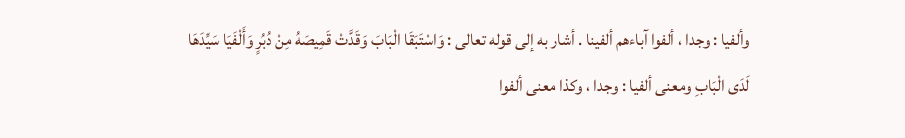وألفيا : وجدا ، ألفوا آباءهم ألفينا . أشار به إلى قوله تعالى : وَاسْتَبَقَا الْبَابَ وَقَدَّتْ قَمِيصَهُ مِنْ دُبُرٍ وَأَلْفَيَا سَيِّدَهَا لَدَى الْبَابِ ومعنى ألفيا : وجدا ، وكذا معنى ألفوا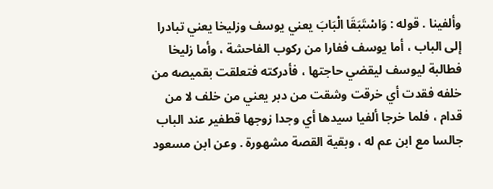وألفينا . قوله : وَاسْتَبَقَا الْبَابَ يعني يوسف وزليخا يعني تبادرا إلى الباب ، أما يوسف ففارا من ركوب الفاحشة ، وأما زليخا فطالبة ليوسف ليقضي حاجتها ، فأدركته فتعلقت بقميصه من خلفه فقدت أي خرقت وشقت من دبر يعني من خلف لا من قدام ، فلما خرجا ألفيا سيدها أي وجدا زوجها قطفير عند الباب جالسا مع ابن عم له ، وبقية القصة مشهورة . وعن ابن مسعود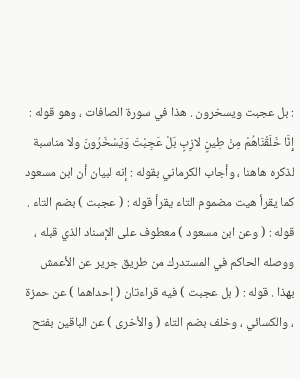: بل عجبت ويسخرون . هذا في سورة الصافات ، وهو قوله : إِنَّا خَلَقْنَاهُمْ مِنْ طِينٍ لازِبٍ بَلْ عَجِبْتَ وَيَسْخَرُونَ ولا مناسبة لذكره هاهنا ، وأجاب الكرماني بقوله : إنه لبيان أن ابن مسعود كما يقرأ هيت مضموم التاء يقرأ قوله : ( عجبت ) بضم التاء . قوله : ( وعن ابن مسعود ) معطوف على الإسناد الذي قبله ، ووصله الحاكم في المستدرك من طريق جرير عن الأعمش بهذا . قوله : ( بل عجبت ) فيه قراءتان ( إحداهما ) عن حمزة ، والكسائي ، وخلف بضم التاء ( والأخرى ) عن الباقين بفتح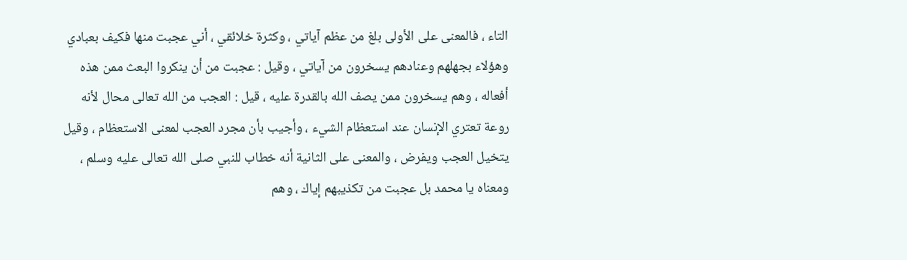التاء ، فالمعنى على الأولى بلغ من عظم آياتي ، وكثرة خلائقي ، أني عجبت منها فكيف بعبادي وهؤلاء بجهلهم وعنادهم يسخرون من آياتي ، وقيل : عجبت من أن ينكروا البعث ممن هذه أفعاله ، وهم يسخرون ممن يصف الله بالقدرة عليه ، قيل : العجب من الله تعالى محال لأنه روعة تعتري الإنسان عند استعظام الشيء ، وأجيب بأن مجرد العجب لمعنى الاستعظام ، وقيل يتخيل العجب ويفرض ، والمعنى على الثانية أنه خطاب للنبي صلى الله تعالى عليه وسلم ، ومعناه يا محمد بل عجبت من تكذيبهم إياك ، وهم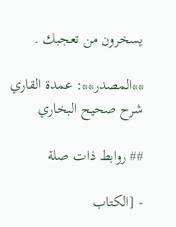يسخرون من تعجبك .

**المصدر**: عمدة القاري شرح صحيح البخاري

## روابط ذات صلة

- [الكتاب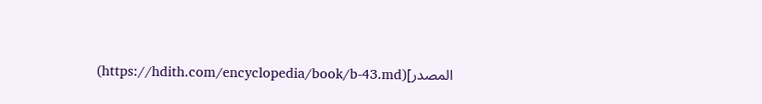المصدر](https://hdith.com/encyclopedia/book/b-43.md)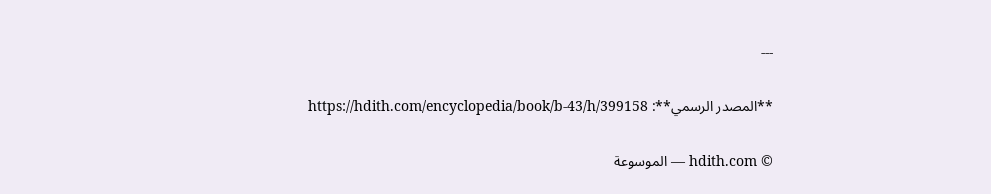---

**المصدر الرسمي**: https://hdith.com/encyclopedia/book/b-43/h/399158

© hdith.com — الموسوعة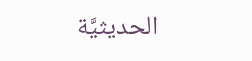الحديثيَّة